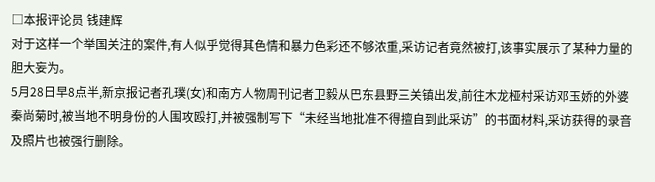□本报评论员 钱建辉
对于这样一个举国关注的案件,有人似乎觉得其色情和暴力色彩还不够浓重,采访记者竟然被打,该事实展示了某种力量的胆大妄为。
5月28日早8点半,新京报记者孔璞(女)和南方人物周刊记者卫毅从巴东县野三关镇出发,前往木龙桠村采访邓玉娇的外婆秦尚菊时,被当地不明身份的人围攻殴打,并被强制写下“未经当地批准不得擅自到此采访”的书面材料,采访获得的录音及照片也被强行删除。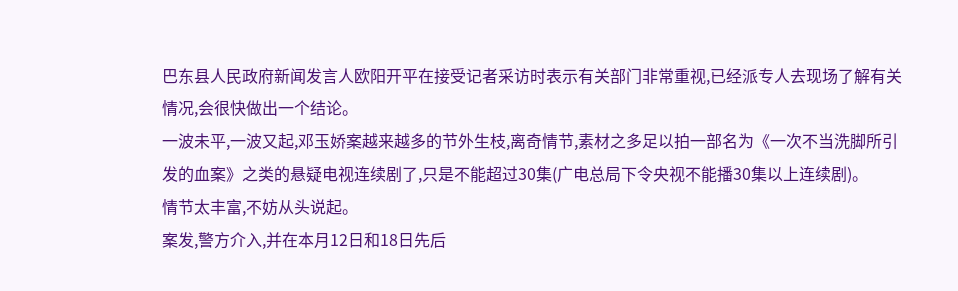巴东县人民政府新闻发言人欧阳开平在接受记者采访时表示有关部门非常重视,已经派专人去现场了解有关情况,会很快做出一个结论。
一波未平,一波又起,邓玉娇案越来越多的节外生枝,离奇情节,素材之多足以拍一部名为《一次不当洗脚所引发的血案》之类的悬疑电视连续剧了,只是不能超过30集(广电总局下令央视不能播30集以上连续剧)。
情节太丰富,不妨从头说起。
案发,警方介入,并在本月12日和18日先后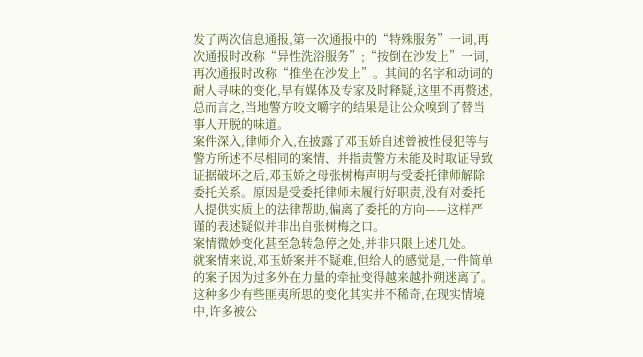发了两次信息通报,第一次通报中的“特殊服务”一词,再次通报时改称“异性洗浴服务”;“按倒在沙发上”一词,再次通报时改称“推坐在沙发上”。其间的名字和动词的耐人寻味的变化,早有媒体及专家及时释疑,这里不再赘述,总而言之,当地警方咬文嚼字的结果是让公众嗅到了替当事人开脱的味道。
案件深入,律师介入,在披露了邓玉娇自述曾被性侵犯等与警方所述不尽相同的案情、并指责警方未能及时取证导致证据破坏之后,邓玉娇之母张树梅声明与受委托律师解除委托关系。原因是受委托律师未履行好职责,没有对委托人提供实质上的法律帮助,偏离了委托的方向——这样严谨的表述疑似并非出自张树梅之口。
案情微妙变化甚至急转急停之处,并非只限上述几处。
就案情来说,邓玉娇案并不疑难,但给人的感觉是,一件简单的案子因为过多外在力量的牵扯变得越来越扑朔迷离了。
这种多少有些匪夷所思的变化其实并不稀奇,在现实情境中,许多被公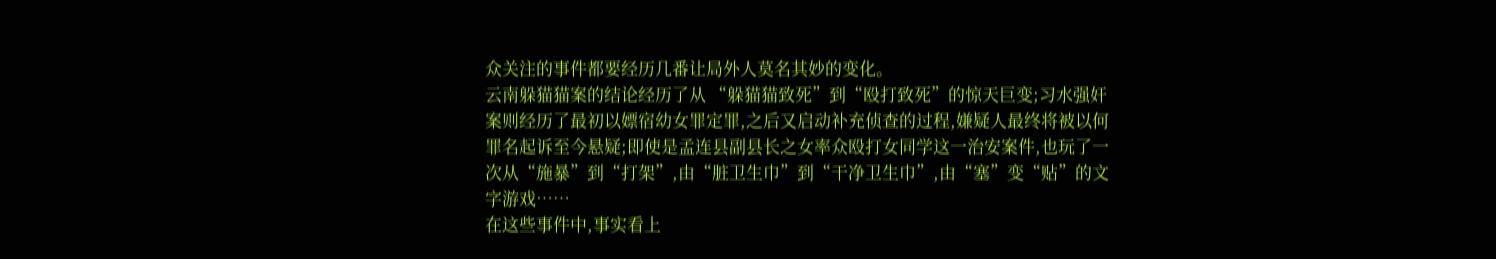众关注的事件都要经历几番让局外人莫名其妙的变化。
云南躲猫猫案的结论经历了从 “躲猫猫致死”到“殴打致死”的惊天巨变;习水强奸案则经历了最初以嫖宿幼女罪定罪,之后又启动补充侦查的过程,嫌疑人最终将被以何罪名起诉至今悬疑;即使是孟连县副县长之女率众殴打女同学这一治安案件,也玩了一次从“施暴”到“打架”,由“脏卫生巾”到“干净卫生巾”,由“塞”变“贴”的文字游戏……
在这些事件中,事实看上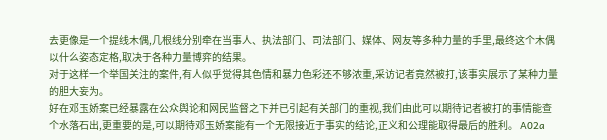去更像是一个提线木偶,几根线分别牵在当事人、执法部门、司法部门、媒体、网友等多种力量的手里,最终这个木偶以什么姿态定格,取决于各种力量博弈的结果。
对于这样一个举国关注的案件,有人似乎觉得其色情和暴力色彩还不够浓重,采访记者竟然被打,该事实展示了某种力量的胆大妄为。
好在邓玉娇案已经暴露在公众舆论和网民监督之下并已引起有关部门的重视,我们由此可以期待记者被打的事情能查个水落石出,更重要的是,可以期待邓玉娇案能有一个无限接近于事实的结论,正义和公理能取得最后的胜利。 A02a